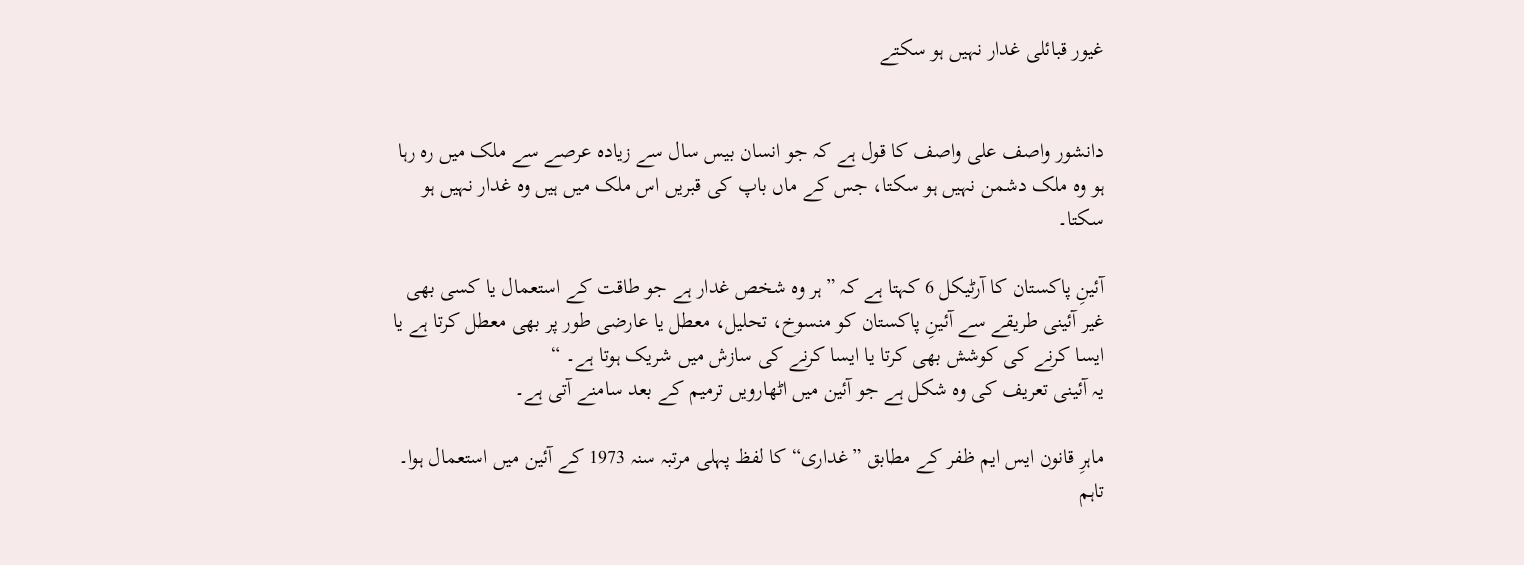غیور قبائلی غدار نہیں ہو سکتے


دانشور واصف علی واصف کا قول ہے کہ جو انسان بیس سال سے زیادہ عرصے سے ملک میں رہ رہا ہو وہ ملک دشمن نہیں ہو سکتا، جس کے ماں باپ کی قبریں اس ملک میں ہیں وہ غدار نہیں ہو سکتا۔

آئینِ پاکستان کا آرٹیکل 6 کہتا ہے کہ ”ہر وہ شخص غدار ہے جو طاقت کے استعمال یا کسی بھی غیر آئینی طریقے سے آئینِ پاکستان کو منسوخ، تحلیل، معطل یا عارضی طور پر بھی معطل کرتا ہے یا ایسا کرنے کی کوشش بھی کرتا یا ایسا کرنے کی سازش میں شریک ہوتا ہے۔ “
یہ آئینی تعریف کی وہ شکل ہے جو آئین میں اٹھارویں ترمیم کے بعد سامنے آتی ہے۔

ماہرِ قانون ایس ایم ظفر کے مطابق ”غداری“ کا لفظ پہلی مرتبہ سنہ 1973 کے آئین میں استعمال ہوا۔ تاہم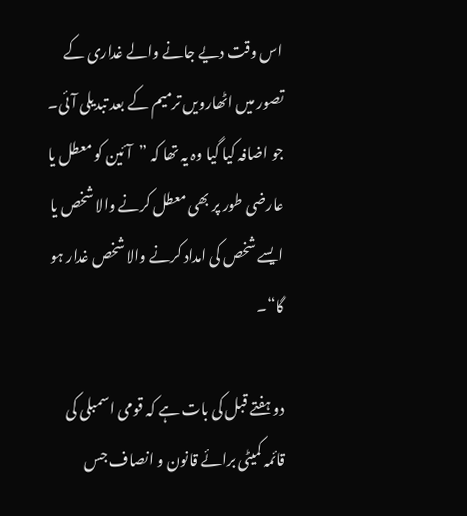اس وقت دیے جانے والے غداری کے تصور میں اٹھارویں ترمیم کے بعد تبدیلی آئی۔
جو اضافہ کیا گیا وہ یہ تھا کہ ”آئین کو معطل یا عارضی طور پر بھی معطل کرنے والا شخص یا ایسے شخص کی امداد کرنے والا شخص غدار ہو گا“۔

دو ہفتے قبل کی بات ہے کہ قومی اسمبلی کی قائمہ کمیٹی برائے قانون و انصاف جس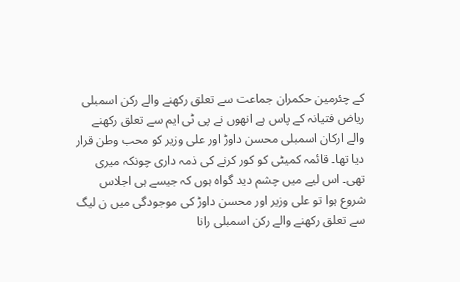کے چئرمین حکمران جماعت سے تعلق رکھنے والے رکن اسمبلی ریاض فتیانہ کے پاس ہے انھوں نے پی ٹی ایم سے تعلق رکھنے والے ارکان اسمبلی محسن داوڑ اور علی وزیر کو محب وطن قرار دیا تھا۔ قائمہ کمیٹی کو کور کرنے کی ذمہ داری چونکہ میری تھی۔ اس لیے میں چشم دید گواہ ہوں کہ جیسے ہی اجلاس شروع ہوا تو علی وزیر اور محسن داوڑ کی موجودگی میں ن لیگ سے تعلق رکھنے والے رکن اسمبلی رانا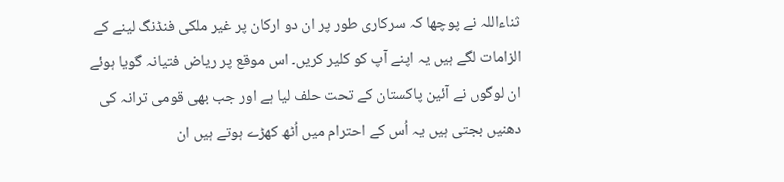ثناءاللہ نے پوچھا کہ سرکاری طور پر ان دو ارکان پر غیر ملکی فنڈنگ لینے کے الزامات لگے ہیں یہ اپنے آپ کو کلیر کریں۔ اس موقع پر ریاض فتیانہ گویا ہوئے ان لوگوں نے آئین پاکستان کے تحت حلف لیا ہے اور جب بھی قومی ترانہ کی دھنیں بجتی ہیں یہ اُس کے احترام میں اُٹھ کھڑے ہوتے ہیں ان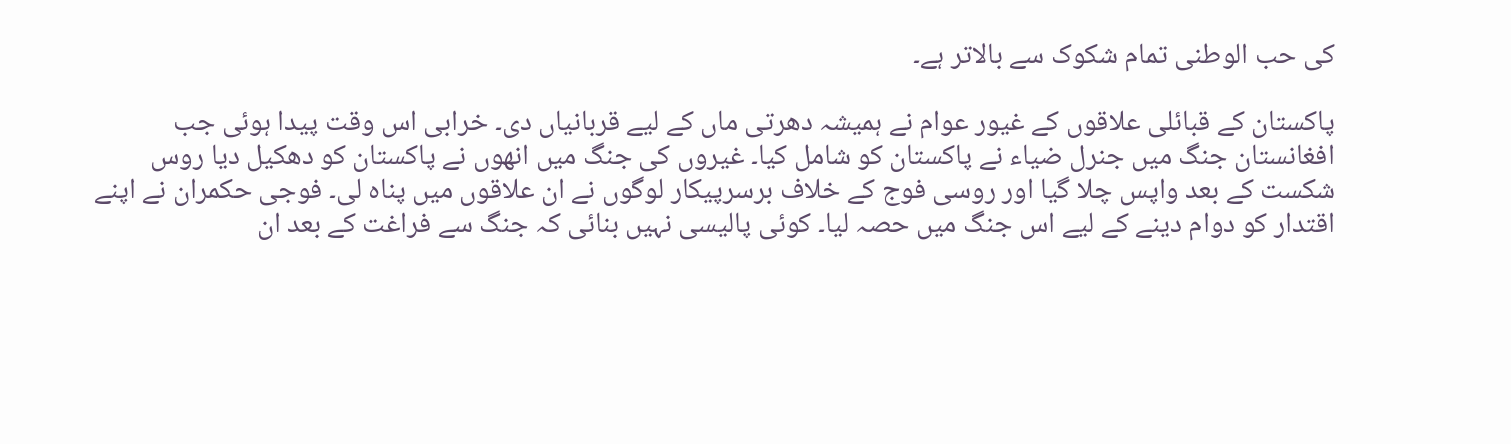کی حب الوطنی تمام شکوک سے بالاتر ہے۔

پاکستان کے قبائلی علاقوں کے غیور عوام نے ہمیشہ دھرتی ماں کے لیے قربانیاں دی۔ خرابی اس وقت پیدا ہوئی جب افغانستان جنگ میں جنرل ضیاء نے پاکستان کو شامل کیا۔ غیروں کی جنگ میں انھوں نے پاکستان کو دھکیل دیا روس شکست کے بعد واپس چلا گیا اور روسی فوج کے خلاف برسرپیکار لوگوں نے ان علاقوں میں پناہ لی۔ فوجی حکمران نے اپنے اقتدار کو دوام دینے کے لیے اس جنگ میں حصہ لیا۔ کوئی پالیسی نہیں بنائی کہ جنگ سے فراغت کے بعد ان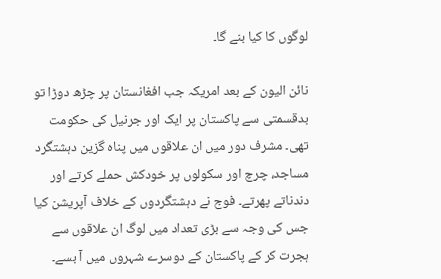لوگوں کا کیا بنے گا۔

نائن الیون کے بعد امریکہ جب افغانستان پر چڑھ دوڑا تو بدقسمتی سے پاکستان پر ایک اور جرنیل کی حکومت تھی۔ مشرف دور میں ان علاقوں میں پناہ گزین دہشتگرد مساجد، چرچ اور سکولوں پر خودکش حملے کرتے اور دندناتے پھرتے۔ فوج نے دہشتگردوں کے خلاف آپریشن کیا جس کی وجہ سے بڑی تعداد میں لوگ ان علاقوں سے ہجرت کر کے پاکستان کے دوسرے شہروں میں آ بسے۔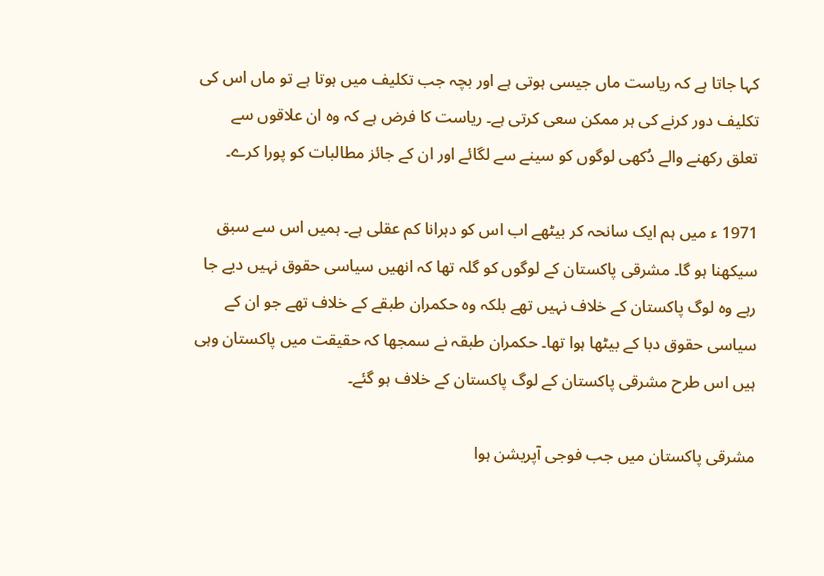کہا جاتا ہے کہ ریاست ماں جیسی ہوتی ہے اور بچہ جب تکلیف میں ہوتا ہے تو ماں اس کی تکلیف دور کرنے کی ہر ممکن سعی کرتی ہے۔ ریاست کا فرض ہے کہ وہ ان علاقوں سے تعلق رکھنے والے دُکھی لوگوں کو سینے سے لگائے اور ان کے جائز مطالبات کو پورا کرے۔

1971 ء میں ہم ایک سانحہ کر بیٹھے اب اس کو دہرانا کم عقلی ہے۔ ہمیں اس سے سبق سیکھنا ہو گا۔ مشرقی پاکستان کے لوگوں کو گلہ تھا کہ انھیں سیاسی حقوق نہیں دیے جا رہے وہ لوگ پاکستان کے خلاف نہیں تھے بلکہ وہ حکمران طبقے کے خلاف تھے جو ان کے سیاسی حقوق دبا کے بیٹھا ہوا تھا۔ حکمران طبقہ نے سمجھا کہ حقیقت میں پاکستان وہی ہیں اس طرح مشرقی پاکستان کے لوگ پاکستان کے خلاف ہو گئے۔

مشرقی پاکستان میں جب فوجی آپریشن ہوا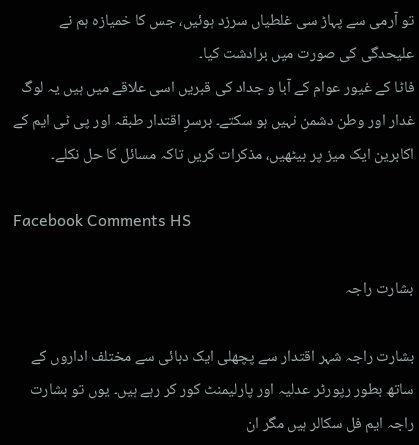تو آرمی سے پہاڑ سی غلطیاں سرزد ہوئیں، جس کا خمیازہ ہم نے علیحدگی کی صورت میں برادشت کیا۔
فاٹا کے غیور عوام کے آبا و جداد کی قبریں اسی علاقے میں ہیں یہ لوگ غدار اور وطن دشمن نہیں ہو سکتے۔ برسرِ اقتدار طبقہ اور پی ٹی ایم کے اکابرین ایک میز پر بیٹھیں، مذکرات کریں تاکہ مسائل کا حل نکلے۔

Facebook Comments HS

بشارت راجہ

بشارت راجہ شہر اقتدار سے پچھلی ایک دہائی سے مختلف اداروں کے ساتھ بطور رپورٹر عدلیہ اور پارلیمنٹ کور کر رہے ہیں۔ یوں تو بشارت راجہ ایم فل سکالر ہیں مگر ان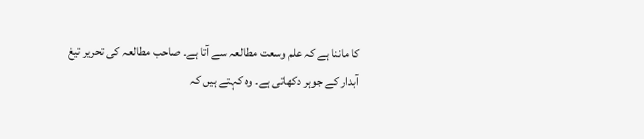کا ماننا ہے کہ علم وسعت مطالعہ سے آتا ہے۔ صاحب مطالعہ کی تحریر تیغ آبدار کے جوہر دکھاتی ہے۔ وہ کہتے ہیں کہ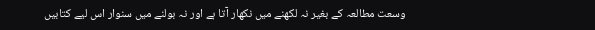وسعت مطالعہ کے بغیر نہ لکھنے میں نکھار آتا ہے اور نہ بولنے میں سنوار اس لیے کتابیں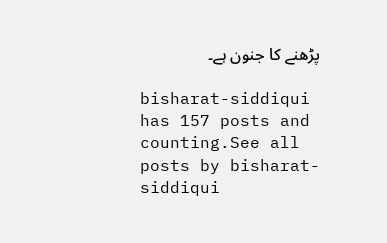پڑھنے کا جنون ہے۔

bisharat-siddiqui has 157 posts and counting.See all posts by bisharat-siddiqui